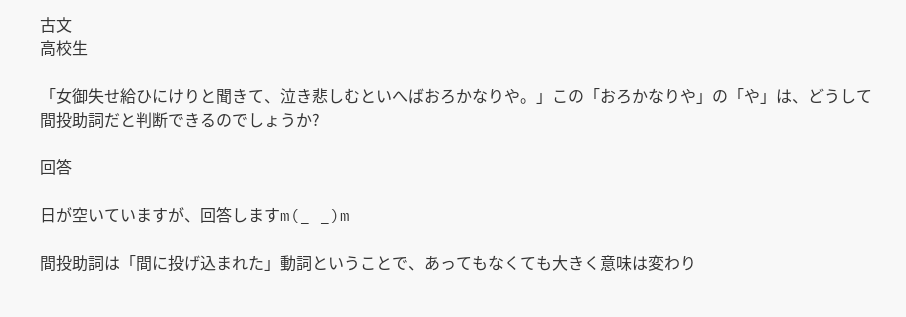古文
高校生

「女御失せ給ひにけりと聞きて、泣き悲しむといへばおろかなりや。」この「おろかなりや」の「や」は、どうして間投助詞だと判断できるのでしょうか?

回答

日が空いていますが、回答しますm(_ _)m

間投助詞は「間に投げ込まれた」動詞ということで、あってもなくても大きく意味は変わり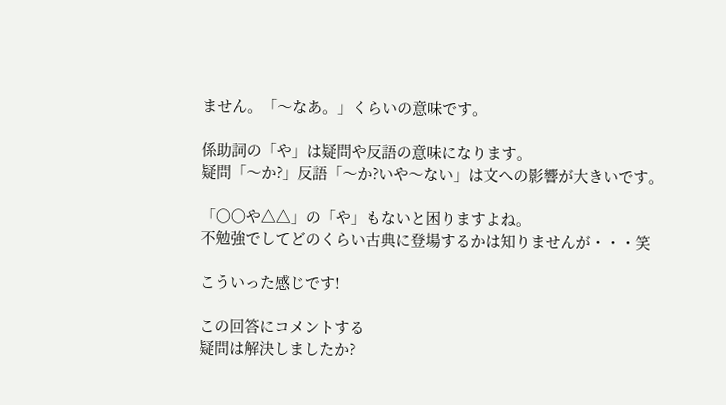ません。「〜なあ。」くらいの意味です。

係助詞の「や」は疑問や反語の意味になります。
疑問「〜か?」反語「〜か?いや〜ない」は文への影響が大きいです。

「〇〇や△△」の「や」もないと困りますよね。
不勉強でしてどのくらい古典に登場するかは知りませんが・・・笑

こういった感じです!

この回答にコメントする
疑問は解決しましたか?